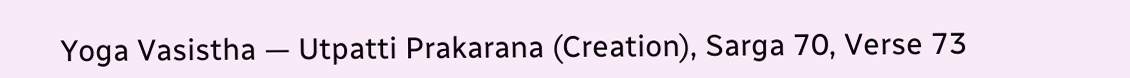Yoga Vasistha — Utpatti Prakarana (Creation), Sarga 70, Verse 73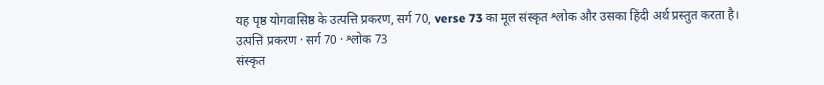यह पृष्ठ योगवासिष्ठ के उत्पत्ति प्रकरण, सर्ग 70, verse 73 का मूल संस्कृत श्लोक और उसका हिंदी अर्थ प्रस्तुत करता है।
उत्पत्ति प्रकरण · सर्ग 70 · श्लोक 73
संस्कृत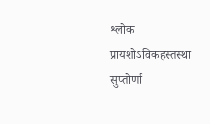श्लोक
प्रायशोऽविकहस्तस्था सुप्तोर्णा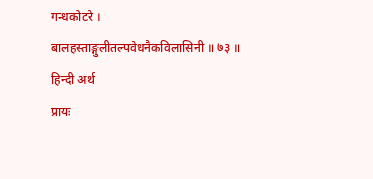गन्धकोटरे ।
बालहस्ताङ्गुलीतल्पवेधनैकविलासिनी ॥ ७३ ॥
हिन्दी अर्थ
प्रायः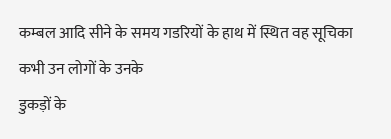कम्बल आदि सीने के समय गडरियों के हाथ में स्थित वह सूचिका कभी उन लोगों के उनके
डुकड़ों के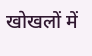खोखलों में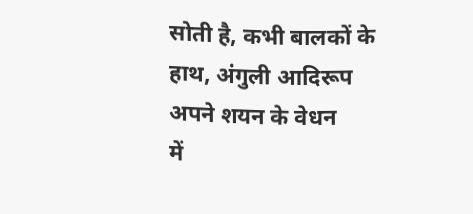सोती है, कभी बालकों के हाथ, अंगुली आदिरूप अपने शयन के वेधन
में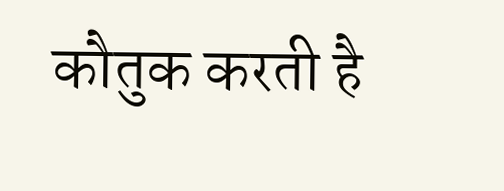कौतुक करती है